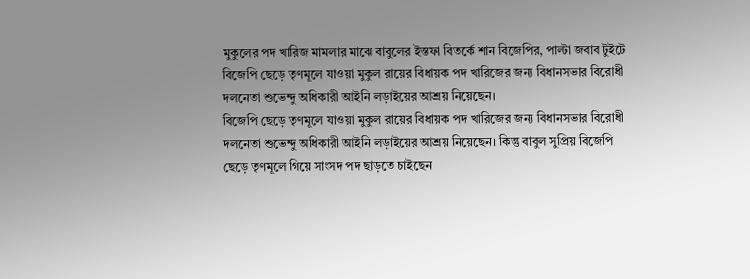মুকুলের পদ খারিজ মামলার মাঝে বাবুলের ইস্তফা বিতর্কে শান বিজেপির, পাল্টা জবাব টুইটে
বিজেপি ছেড়ে তৃণমূলে যাওয়া মুকুল রায়ের বিধায়ক পদ খারিজের জন্য বিধানসভার বিরোধী দলনেতা শুভেন্দু অধিকারী আইনি লড়াইয়ের আশ্রয় নিয়েছেন।
বিজেপি ছেড়ে তৃণমূলে যাওয়া মুকুল রায়ের বিধায়ক পদ খারিজের জন্য বিধানসভার বিরোধী দলনেতা শুভেন্দু অধিকারী আইনি লড়াইয়ের আশ্রয় নিয়েছেন। কিন্তু বাবুল সুপ্রিয় বিজেপি ছেড়ে তৃণমূলে গিয়ে সাংসদ পদ ছাড়তে চাইছেন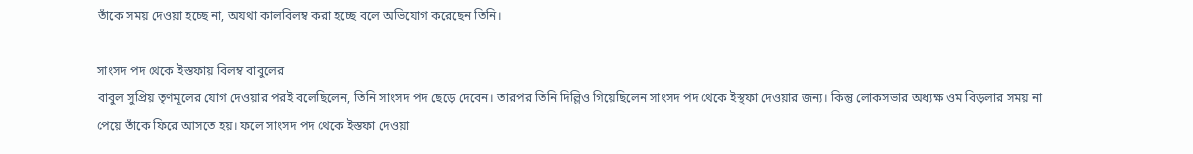তাঁকে সময় দেওয়া হচ্ছে না, অযথা কালবিলম্ব করা হচ্ছে বলে অভিযোগ করেছেন তিনি।

সাংসদ পদ থেকে ইস্তফায় বিলম্ব বাবুলের
বাবুল সুপ্রিয় তৃণমূলের যোগ দেওয়ার পরই বলেছিলেন, তিনি সাংসদ পদ ছেড়ে দেবেন। তারপর তিনি দিল্লিও গিয়েছিলেন সাংসদ পদ থেকে ইস্থফা দেওয়ার জন্য। কিন্তু লোকসভার অধ্যক্ষ ওম বিড়লার সময় না পেয়ে তাঁকে ফিরে আসতে হয়। ফলে সাংসদ পদ থেকে ইস্তফা দেওয়া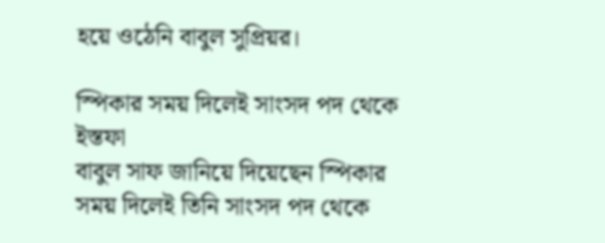হয়ে ওঠেনি বাবুল সুপ্রিয়র।

স্পিকার সময় দিলেই সাংসদ পদ থেকে ইস্তফা
বাবুল সাফ জানিয়ে দিয়েছেন স্পিকার সময় দিলেই তিনি সাংসদ পদ থেকে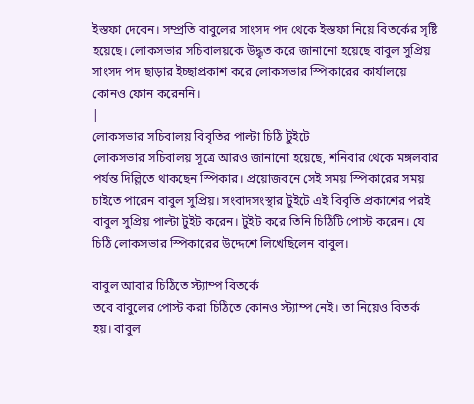ইস্তফা দেবেন। সম্প্রতি বাবুলের সাংসদ পদ থেকে ইস্তফা নিয়ে বিতর্কের সৃষ্টি হয়েছে। লোকসভার সচিবালয়কে উদ্ধৃত করে জানানো হয়েছে বাবুল সুপ্রিয় সাংসদ পদ ছাড়ার ইচ্ছাপ্রকাশ করে লোকসভার স্পিকারের কার্যালয়ে কোনও ফোন করেননি।
|
লোকসভার সচিবালয় বিবৃতির পাল্টা চিঠি টুইটে
লোকসভার সচিবালয় সূত্রে আরও জানানো হয়েছে, শনিবার থেকে মঙ্গলবার পর্যন্ত দিল্লিতে থাকছেন স্পিকার। প্রয়োজবনে সেই সময় স্পিকারের সময় চাইতে পারেন বাবুল সুপ্রিয়। সংবাদসংস্থার টুইটে এই বিবৃতি প্রকাশের পরই বাবুল সুপ্রিয় পাল্টা টুইট করেন। টুইট করে তিনি চিঠিটি পোস্ট করেন। যে চিঠি লোকসভার স্পিকারের উদ্দেশে লিখেছিলেন বাবুল।

বাবুল আবার চিঠিতে স্ট্যাম্প বিতর্কে
তবে বাবুলের পোস্ট করা চিঠিতে কোনও স্ট্যাম্প নেই। তা নিয়েও বিতর্ক হয়। বাবুল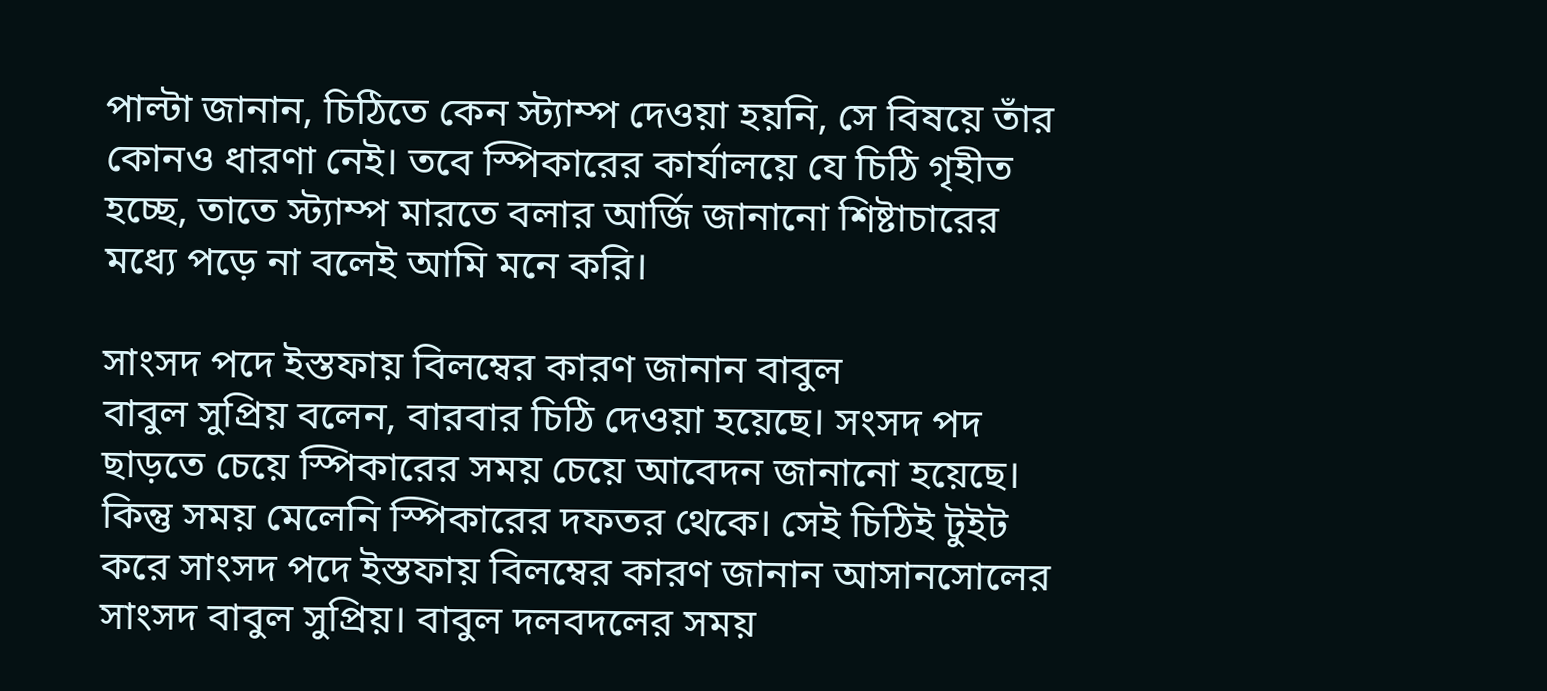পাল্টা জানান, চিঠিতে কেন স্ট্যাম্প দেওয়া হয়নি, সে বিষয়ে তাঁর কোনও ধারণা নেই। তবে স্পিকারের কার্যালয়ে যে চিঠি গৃহীত হচ্ছে, তাতে স্ট্যাম্প মারতে বলার আর্জি জানানো শিষ্টাচারের মধ্যে পড়ে না বলেই আমি মনে করি।

সাংসদ পদে ইস্তফায় বিলম্বের কারণ জানান বাবুল
বাবুল সুপ্রিয় বলেন, বারবার চিঠি দেওয়া হয়েছে। সংসদ পদ ছাড়তে চেয়ে স্পিকারের সময় চেয়ে আবেদন জানানো হয়েছে। কিন্তু সময় মেলেনি স্পিকারের দফতর থেকে। সেই চিঠিই টুইট করে সাংসদ পদে ইস্তফায় বিলম্বের কারণ জানান আসানসোলের সাংসদ বাবুল সুপ্রিয়। বাবুল দলবদলের সময়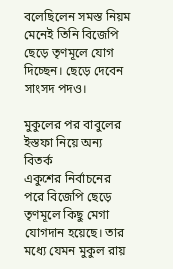বলেছিলেন সমস্ত নিয়ম মেনেই তিনি বিজেপি ছেড়ে তৃণমূলে যোগ দিচ্ছেন। ছেড়ে দেবেন সাংসদ পদও।

মুকুলের পর বাবুলের ইস্তফা নিয়ে অন্য বিতর্ক
একুশের নির্বাচনের পরে বিজেপি ছেড়ে তৃণমূলে কিছু মেগা যোগদান হয়েছে। তার মধ্যে যেমন মুকুল রায়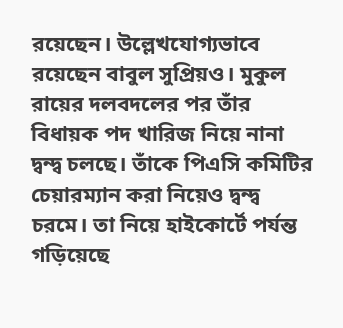রয়েছেন। উল্লেখযোগ্যভাবে রয়েছেন বাবুল সুপ্রিয়ও। মুকুল রায়ের দলবদলের পর তাঁর বিধায়ক পদ খারিজ নিয়ে নানা দ্বন্দ্ব চলছে। তাঁকে পিএসি কমিটির চেয়ারম্যান করা নিয়েও দ্বন্দ্ব চরমে। তা নিয়ে হাইকোর্টে পর্যন্ত গড়িয়েছে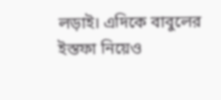লড়াই। এদিকে বাবুলের ইস্তফা নিয়েও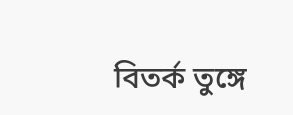বিতর্ক তুঙ্গে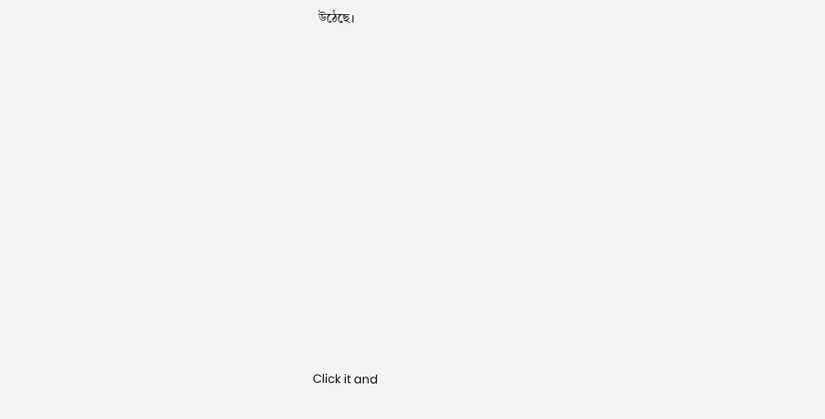উঠেছে।












Click it and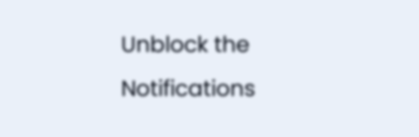Unblock the Notifications